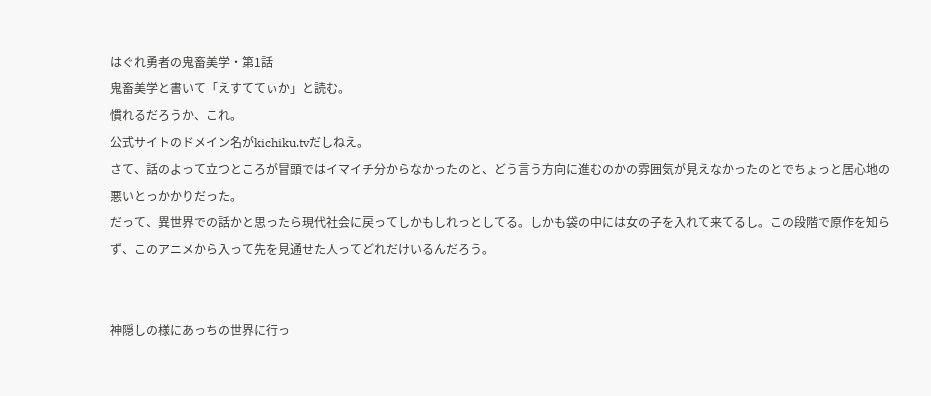はぐれ勇者の鬼畜美学・第1話
鬼畜美学と書いて「えすててぃか」と読む。
慣れるだろうか、これ。
公式サイトのドメイン名がkichiku.tvだしねえ。
さて、話のよって立つところが冒頭ではイマイチ分からなかったのと、どう言う方向に進むのかの雰囲気が見えなかったのとでちょっと居心地の悪いとっかかりだった。
だって、異世界での話かと思ったら現代社会に戻ってしかもしれっとしてる。しかも袋の中には女の子を入れて来てるし。この段階で原作を知らず、このアニメから入って先を見通せた人ってどれだけいるんだろう。


神隠しの様にあっちの世界に行っ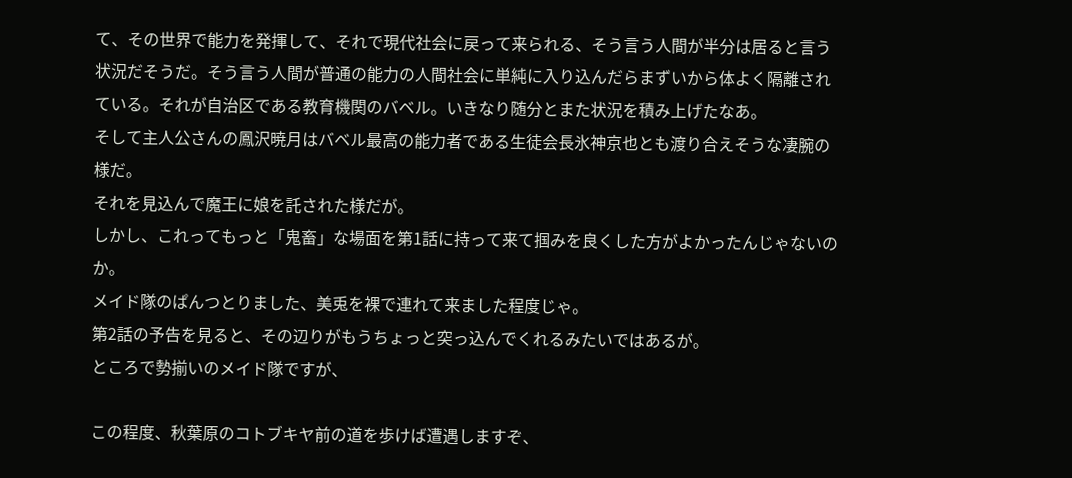て、その世界で能力を発揮して、それで現代社会に戻って来られる、そう言う人間が半分は居ると言う状況だそうだ。そう言う人間が普通の能力の人間社会に単純に入り込んだらまずいから体よく隔離されている。それが自治区である教育機関のバベル。いきなり随分とまた状況を積み上げたなあ。
そして主人公さんの鳳沢暁月はバベル最高の能力者である生徒会長氷神京也とも渡り合えそうな凄腕の様だ。
それを見込んで魔王に娘を託された様だが。
しかし、これってもっと「鬼畜」な場面を第1話に持って来て掴みを良くした方がよかったんじゃないのか。
メイド隊のぱんつとりました、美兎を裸で連れて来ました程度じゃ。
第2話の予告を見ると、その辺りがもうちょっと突っ込んでくれるみたいではあるが。
ところで勢揃いのメイド隊ですが、

この程度、秋葉原のコトブキヤ前の道を歩けば遭遇しますぞ、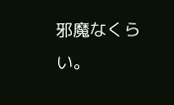邪魔なくらい。